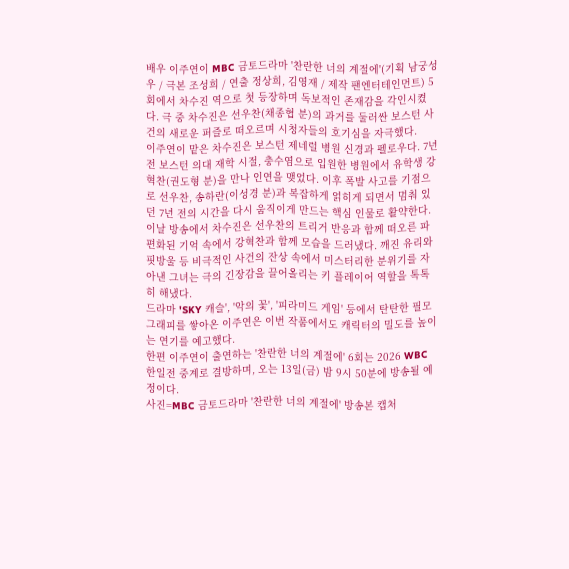배우 이주연이 MBC 금토드라마 '찬란한 너의 계절에'(기획 남궁성우 / 극본 조성희 / 연출 정상희, 김영재 / 제작 팬엔터테인먼트) 5회에서 차수진 역으로 첫 등장하며 독보적인 존재감을 각인시켰다. 극 중 차수진은 선우찬(채종협 분)의 과거를 둘러싼 보스턴 사건의 새로운 퍼즐로 떠오르며 시청자들의 호기심을 자극했다.
이주연이 맡은 차수진은 보스턴 제네럴 병원 신경과 펠로우다. 7년 전 보스턴 의대 재학 시절, 충수염으로 입원한 병원에서 유학생 강혁찬(권도형 분)을 만나 인연을 맺었다. 이후 폭발 사고를 기점으로 선우찬, 송하란(이성경 분)과 복잡하게 얽히게 되면서 멈춰 있던 7년 전의 시간을 다시 움직이게 만드는 핵심 인물로 활약한다.
이날 방송에서 차수진은 선우찬의 트리거 반응과 함께 떠오른 파편화된 기억 속에서 강혁찬과 함께 모습을 드러냈다. 깨진 유리와 핏방울 등 비극적인 사건의 잔상 속에서 미스터리한 분위기를 자아낸 그녀는 극의 긴장감을 끌어올리는 키 플레이어 역할을 톡톡히 해냈다.
드라마 'SKY 캐슬', '악의 꽃', '피라미드 게임' 등에서 탄탄한 필모그래피를 쌓아온 이주연은 이번 작품에서도 캐릭터의 밀도를 높이는 연기를 예고했다.
한편 이주연이 출연하는 '찬란한 너의 계절에' 6회는 2026 WBC 한일전 중계로 결방하며, 오는 13일(금) 밤 9시 50분에 방송될 예정이다.
사진=MBC 금토드라마 '찬란한 너의 계절에' 방송본 캡처